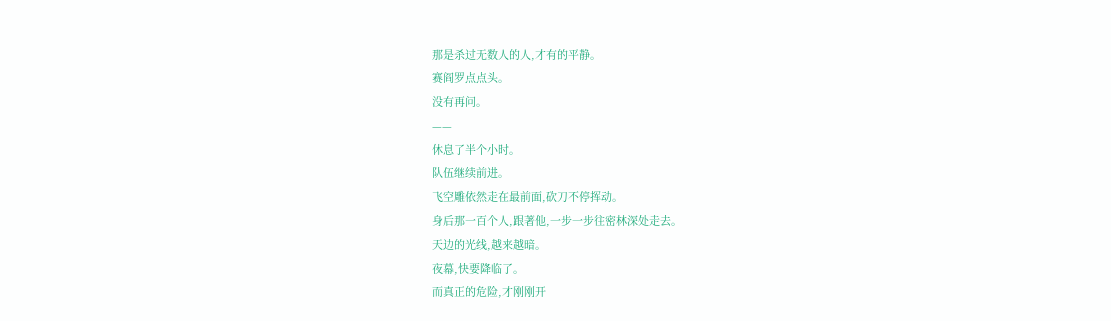那是杀过无数人的人,才有的平静。
赛阎罗点点头。
没有再问。
——
休息了半个小时。
队伍继续前进。
飞空雕依然走在最前面,砍刀不停挥动。
身后那一百个人,跟著他,一步一步往密林深处走去。
天边的光线,越来越暗。
夜幕,快要降临了。
而真正的危险,才刚刚开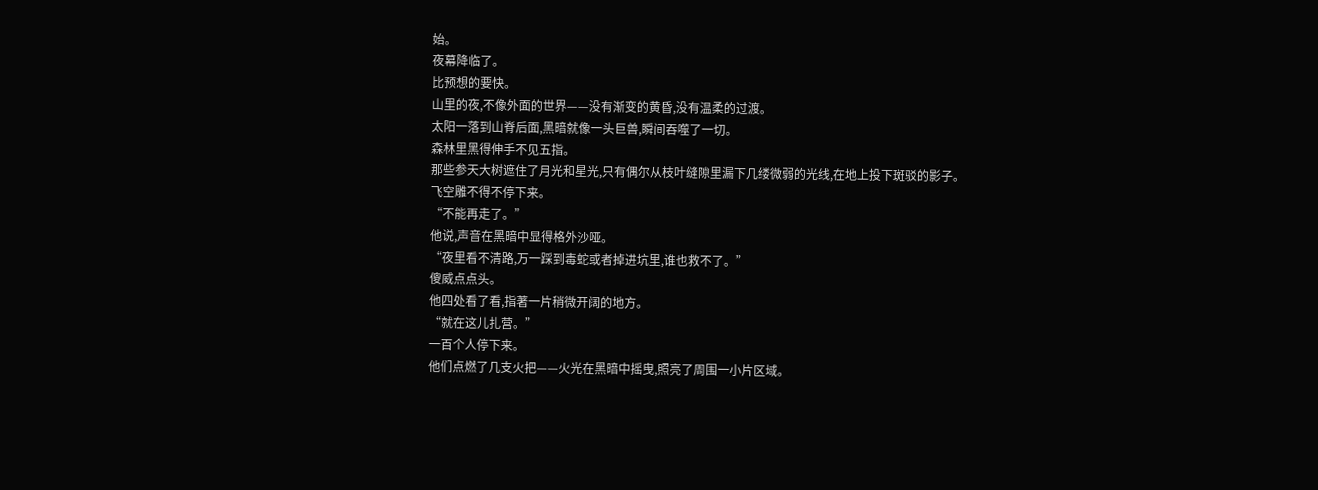始。
夜幕降临了。
比预想的要快。
山里的夜,不像外面的世界——没有渐变的黄昏,没有温柔的过渡。
太阳一落到山脊后面,黑暗就像一头巨兽,瞬间吞噬了一切。
森林里黑得伸手不见五指。
那些参天大树遮住了月光和星光,只有偶尔从枝叶缝隙里漏下几缕微弱的光线,在地上投下斑驳的影子。
飞空雕不得不停下来。
“不能再走了。”
他说,声音在黑暗中显得格外沙哑。
“夜里看不清路,万一踩到毒蛇或者掉进坑里,谁也救不了。”
傻威点点头。
他四处看了看,指著一片稍微开阔的地方。
“就在这儿扎营。”
一百个人停下来。
他们点燃了几支火把——火光在黑暗中摇曳,照亮了周围一小片区域。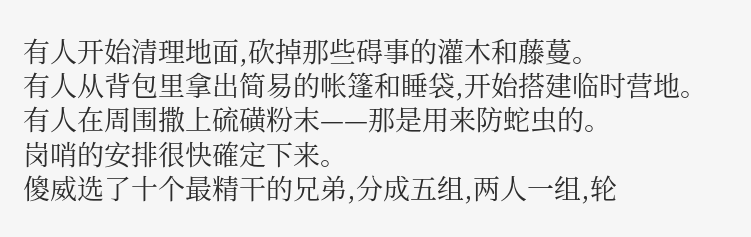有人开始清理地面,砍掉那些碍事的灌木和藤蔓。
有人从背包里拿出简易的帐篷和睡袋,开始搭建临时营地。
有人在周围撒上硫磺粉末——那是用来防蛇虫的。
岗哨的安排很快確定下来。
傻威选了十个最精干的兄弟,分成五组,两人一组,轮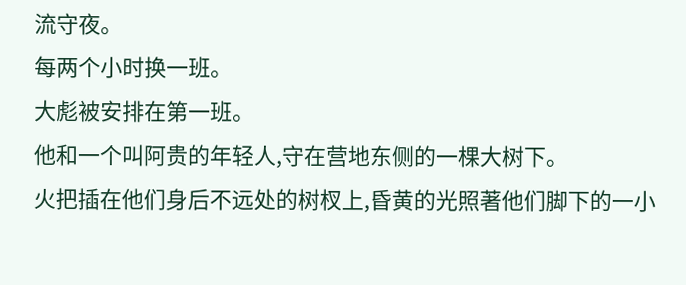流守夜。
每两个小时换一班。
大彪被安排在第一班。
他和一个叫阿贵的年轻人,守在营地东侧的一棵大树下。
火把插在他们身后不远处的树杈上,昏黄的光照著他们脚下的一小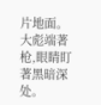片地面。
大彪端著枪,眼睛盯著黑暗深处。